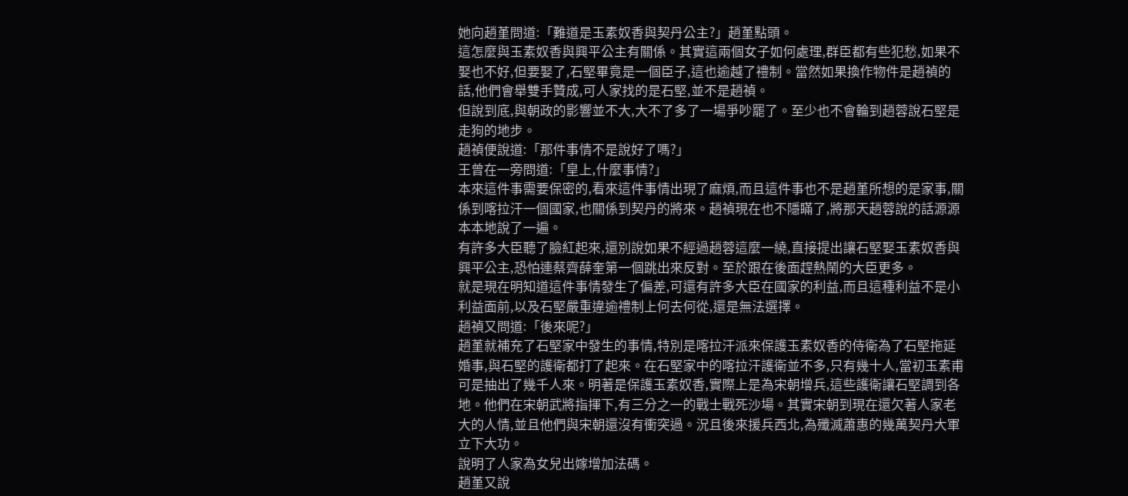她向趙堇問道:「難道是玉素奴香與契丹公主?」趙堇點頭。
這怎麼與玉素奴香與興平公主有關係。其實這兩個女子如何處理,群臣都有些犯愁,如果不娶也不好,但要娶了,石堅畢竟是一個臣子,這也逾越了禮制。當然如果換作物件是趙禎的話,他們會舉雙手贊成,可人家找的是石堅,並不是趙禎。
但說到底,與朝政的影響並不大,大不了多了一場爭吵罷了。至少也不會輪到趙蓉說石堅是走狗的地步。
趙禎便說道:「那件事情不是說好了嗎?」
王曾在一旁問道:「皇上,什麼事情?」
本來這件事需要保密的,看來這件事情出現了麻煩,而且這件事也不是趙堇所想的是家事,關係到喀拉汗一個國家,也關係到契丹的將來。趙禎現在也不隱瞞了,將那天趙蓉說的話源源本本地說了一遍。
有許多大臣聽了臉紅起來,還別說如果不經過趙蓉這麼一繞,直接提出讓石堅娶玉素奴香與興平公主,恐怕連蔡齊薛奎第一個跳出來反對。至於跟在後面趕熱鬧的大臣更多。
就是現在明知道這件事情發生了偏差,可還有許多大臣在國家的利益,而且這種利益不是小利益面前,以及石堅嚴重違逾禮制上何去何從,還是無法選擇。
趙禎又問道:「後來呢?」
趙堇就補充了石堅家中發生的事情,特別是喀拉汗派來保護玉素奴香的侍衛為了石堅拖延婚事,與石堅的護衛都打了起來。在石堅家中的喀拉汗護衛並不多,只有幾十人,當初玉素甫可是抽出了幾千人來。明著是保護玉素奴香,實際上是為宋朝增兵,這些護衛讓石堅調到各地。他們在宋朝武將指揮下,有三分之一的戰士戰死沙場。其實宋朝到現在還欠著人家老大的人情,並且他們與宋朝還沒有衝突過。況且後來援兵西北,為殲滅蕭惠的幾萬契丹大軍立下大功。
說明了人家為女兒出嫁增加法碼。
趙堇又說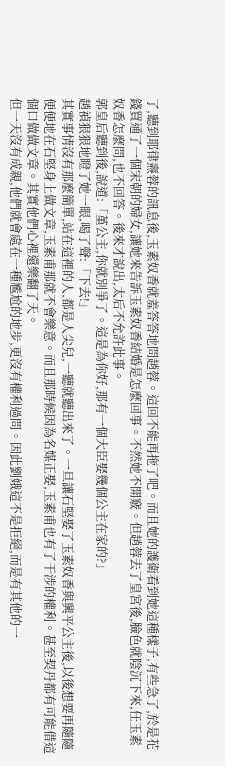了,聽到耶律燾蓉的訊息後,玉素奴香就羞答答地問趙蓉。這回不能再拖了吧。而且她的護衛看到她這種樣子,有些急了,於是花錢買通了一個宋朝的婦女,讓她來告訴玉素奴香結婚是怎麼回事。不然她不開竅。但趙蓉去了皇宮後,臉色就陰沉下來,任玉素奴香怎麼問,也不回答。後來才說出,太后不允許此事。
郭皇后聽到後,說道:「堇公主,你就別爭了。這是為你好,那有一個大臣娶幾個公主在家的?」
趙禎狠狠地瞪了她一眼,喝了聲:「下去!」
其實事情沒有那麼簡單,站在這裡的人,都是人尖兒,一聽就聽出來了。一旦讓石堅娶了玉素奴香與興平公主後,以後想要再隨隨便便地在石堅身上做文章,玉素甫那就不會樂意。而且那時候因為名媒正娶,玉素甫也有了干涉的權利。甚至契丹都有可能借這個口做做文章。其實他們心裡還樂翻了天。
但一天沒有成親,他們就會處在一種尷尬的地步,更沒有權利過問。因此劉娥這不是拒絕,而是有其他的一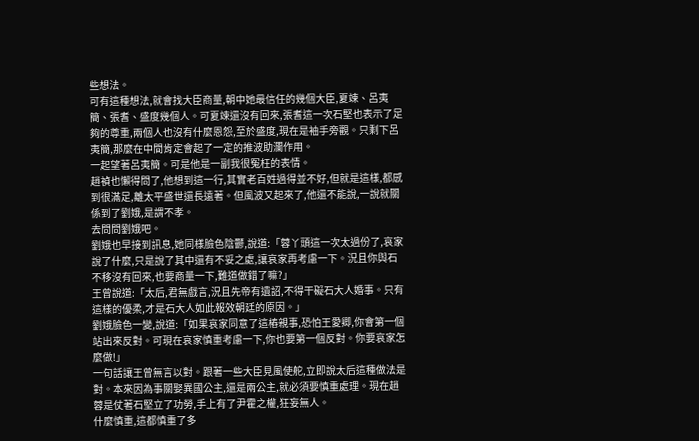些想法。
可有這種想法,就會找大臣商量,朝中她最信任的幾個大臣,夏竦、呂夷簡、張耆、盛度幾個人。可夏竦還沒有回來,張耆這一次石堅也表示了足夠的尊重,兩個人也沒有什麼恩怨,至於盛度,現在是袖手旁觀。只剩下呂夷簡,那麼在中間肯定會起了一定的推波助瀾作用。
一起望著呂夷簡。可是他是一副我很冤枉的表情。
趙禎也懶得問了,他想到這一行,其實老百姓過得並不好,但就是這樣,都感到很滿足,離太平盛世還長遠著。但風波又起來了,他還不能說,一說就關係到了劉娥,是謂不孝。
去問問劉娥吧。
劉娥也早接到訊息,她同樣臉色陰鬱,說道:「蓉丫頭這一次太過份了,哀家說了什麼,只是說了其中還有不妥之處,讓哀家再考慮一下。況且你與石不移沒有回來,也要商量一下,難道做錯了嘛?」
王曾說道:「太后,君無戲言,況且先帝有遺詔,不得干礙石大人婚事。只有這樣的優柔,才是石大人如此報效朝廷的原因。」
劉娥臉色一變,說道:「如果哀家同意了這樁親事,恐怕王愛卿,你會第一個站出來反對。可現在哀家慎重考慮一下,你也要第一個反對。你要哀家怎麼做!」
一句話讓王曾無言以對。跟著一些大臣見風使舵,立即說太后這種做法是對。本來因為事關娶異國公主,還是兩公主,就必須要慎重處理。現在趙蓉是仗著石堅立了功勞,手上有了尹霍之權,狂妄無人。
什麼慎重,這都慎重了多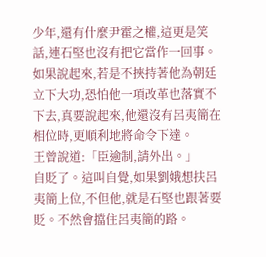少年,還有什麼尹霍之權,這更是笑話,連石堅也沒有把它當作一回事。如果說起來,若是不挾持著他為朝廷立下大功,恐怕他一項改革也落實不下去,真要說起來,他還沒有呂夷簡在相位時,更順利地將命令下達。
王曾說道:「臣逾制,請外出。」
自貶了。這叫自覺,如果劉娥想扶呂夷簡上位,不但他,就是石堅也跟著要貶。不然會擋住呂夷簡的路。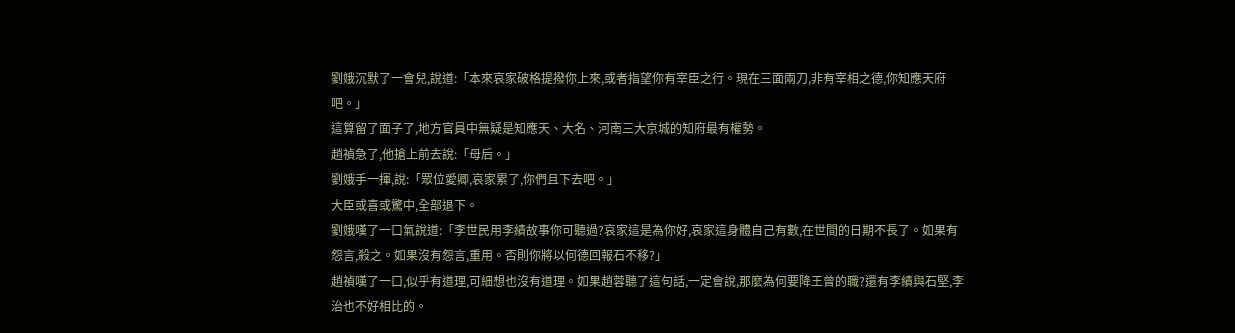劉娥沉默了一會兒,說道:「本來哀家破格提撥你上來,或者指望你有宰臣之行。現在三面兩刀,非有宰相之德,你知應天府吧。」
這算留了面子了,地方官員中無疑是知應天、大名、河南三大京城的知府最有權勢。
趙禎急了,他搶上前去說:「母后。」
劉娥手一揮,說:「眾位愛卿,哀家累了,你們且下去吧。」
大臣或喜或驚中,全部退下。
劉娥嘆了一口氣說道:「李世民用李績故事你可聽過?哀家這是為你好,哀家這身體自己有數,在世間的日期不長了。如果有怨言,殺之。如果沒有怨言,重用。否則你將以何德回報石不移?」
趙禎嘆了一口,似乎有道理,可細想也沒有道理。如果趙蓉聽了這句話,一定會說,那麼為何要降王曾的職?還有李績與石堅,李治也不好相比的。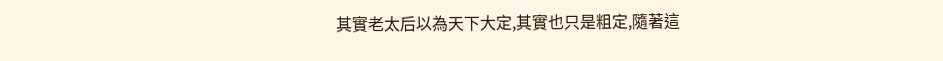其實老太后以為天下大定,其實也只是粗定,隨著這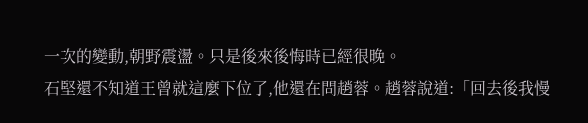一次的變動,朝野震盪。只是後來後悔時已經很晚。
石堅還不知道王曾就這麼下位了,他還在問趙蓉。趙蓉說道:「回去後我慢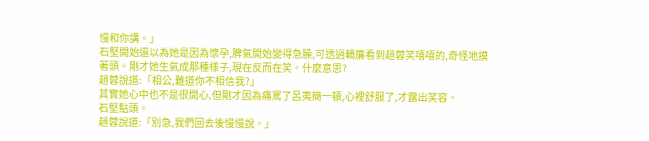慢和你講。」
石堅開始還以為她是因為懷孕,脾氣開始變得急臊,可透過轎簾看到趙蓉笑嘻嘻的,奇怪地摸著頭。剛才她生氣成那種樣子,現在反而在笑。什麼意思?
趙蓉說道:「相公,難道你不相信我?」
其實她心中也不是很開心,但剛才因為痛罵了呂夷簡一頓,心裡舒服了,才露出笑容。
石堅點頭。
趙蓉說道:「別急,我們回去後慢慢說。」